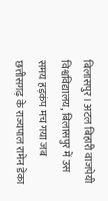बिलासपुर। अटल बिहारी वाजपेयी विश्वविद्यालय, बिलासपुर में उस समय हड़कंप मच गया जब छत्तीसगढ़ के राज्यपाल रामेन डेका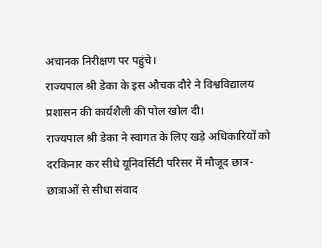अचानक निरीक्षण पर पहुंचे।
राज्यपाल श्री डेका के इस औचक दौरे ने विश्वविद्यालय प्रशासन की कार्यशैली की पोल खोल दी।
राज्यपाल श्री डेका ने स्वागत के लिए खड़े अधिकारियों को दरकिनार कर सीधे यूनिवर्सिटी परिसर में मौजूद छात्र-छात्राओं से सीधा संवाद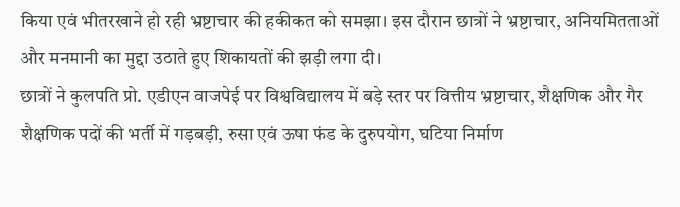किया एवं भीतरखाने हो रही भ्रष्टाचार की हकीकत को समझा। इस दौरान छात्रों ने भ्रष्टाचार, अनियमितताओं और मनमानी का मुद्दा उठाते हुए शिकायतों की झड़ी लगा दी।
छात्रों ने कुलपति प्रो. एडीएन वाजपेई पर विश्वविद्यालय में बड़े स्तर पर वित्तीय भ्रष्टाचार, शैक्षणिक और गैर शैक्षणिक पदों की भर्ती में गड़बड़ी, रुसा एवं ऊषा फंड के दुरुपयोग, घटिया निर्माण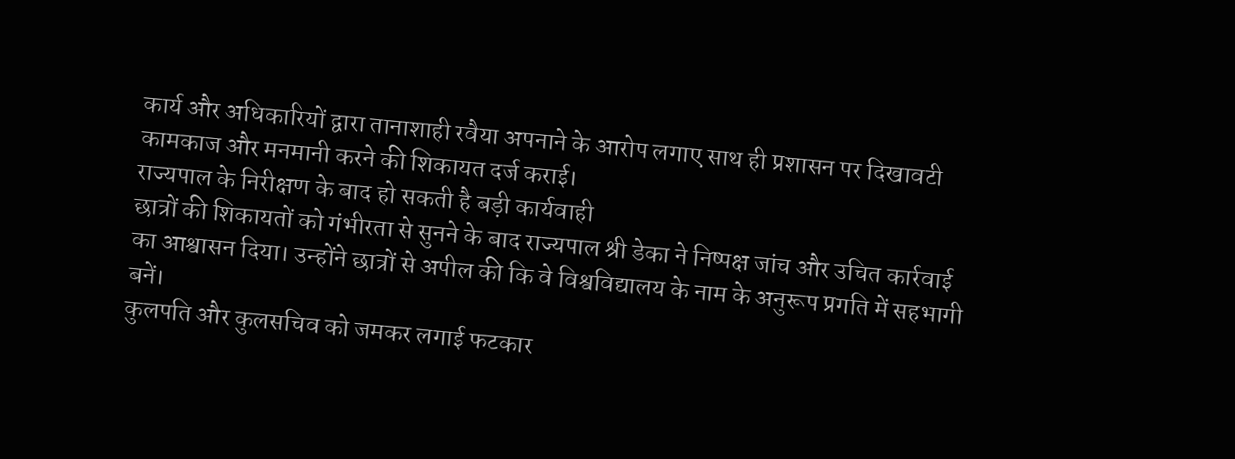कार्य और अधिकारियों द्वारा तानाशाही रवैया अपनाने के आरोप लगाए साथ ही प्रशासन पर दिखावटी कामकाज और मनमानी करने की शिकायत दर्ज कराई।
राज्यपाल के निरीक्षण के बाद हो सकती है बड़ी कार्यवाही
छात्रों की शिकायतों को गंभीरता से सुनने के बाद राज्यपाल श्री डेका ने निष्पक्ष जांच और उचित कार्रवाई का आश्वासन दिया। उन्होंने छात्रों से अपील की कि वे विश्वविद्यालय के नाम के अनुरूप प्रगति में सहभागी बनें।
कुलपति और कुलसचिव को जमकर लगाई फटकार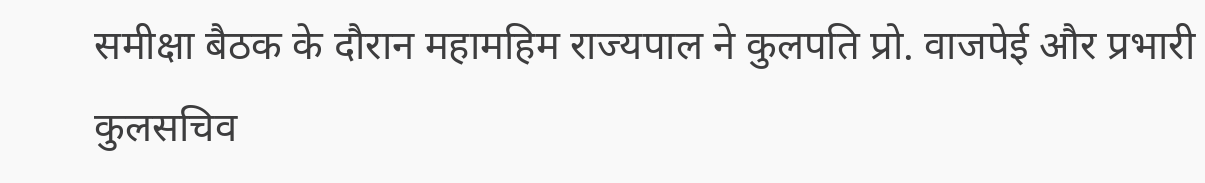समीक्षा बैठक के दौरान महामहिम राज्यपाल ने कुलपति प्रो. वाजपेई और प्रभारी कुलसचिव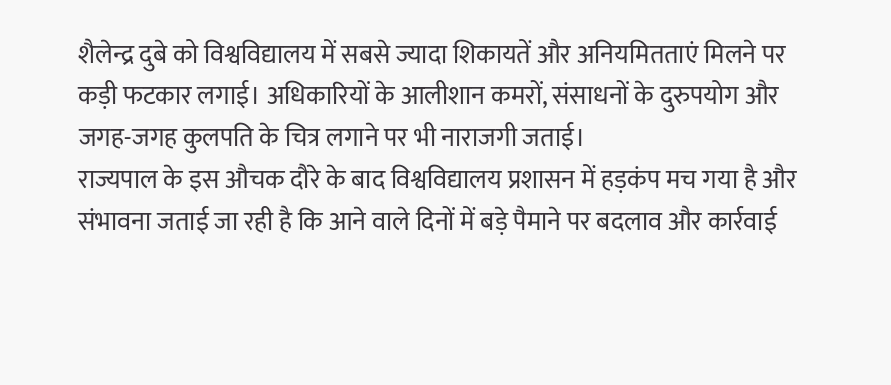शैलेन्द्र दुबे को विश्वविद्यालय में सबसे ज्यादा शिकायतें और अनियमितताएं मिलने पर कड़ी फटकार लगाई। अधिकारियों के आलीशान कमरों, संसाधनों के दुरुपयोग और जगह-जगह कुलपति के चित्र लगाने पर भी नाराजगी जताई।
राज्यपाल के इस औचक दौरे के बाद विश्वविद्यालय प्रशासन में हड़कंप मच गया है और संभावना जताई जा रही है कि आने वाले दिनों में बड़े पैमाने पर बदलाव और कार्रवाई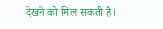देखने को मिल सकती है।